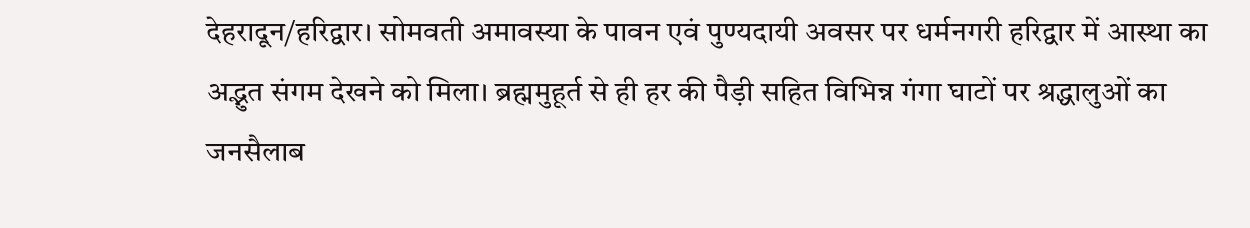देहरादून/हरिद्वार। सोमवती अमावस्या के पावन एवं पुण्यदायी अवसर पर धर्मनगरी हरिद्वार में आस्था का अद्भुत संगम देखने को मिला। ब्रह्ममुहूर्त से ही हर की पैड़ी सहित विभिन्न गंगा घाटों पर श्रद्धालुओं का जनसैलाब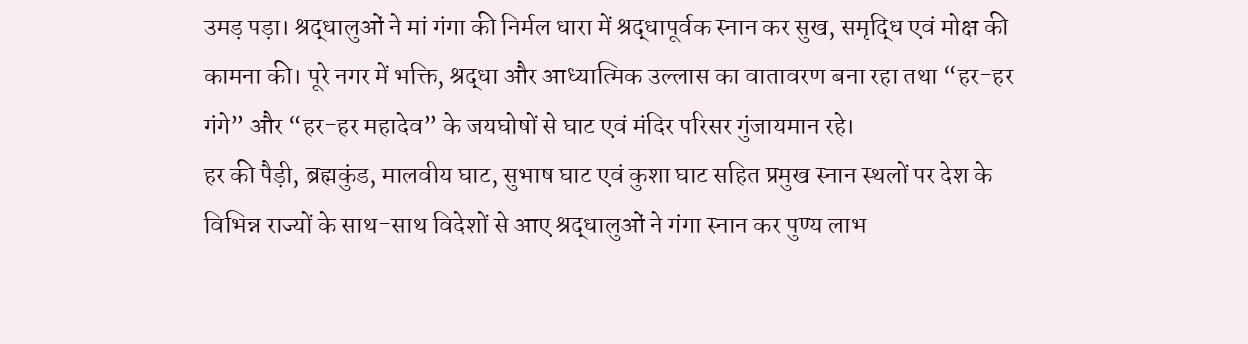उमड़ पड़ा। श्रद्धालुओं ने मां गंगा की निर्मल धारा में श्रद्धापूर्वक स्नान कर सुख, समृद्धि एवं मोक्ष की कामना की। पूरे नगर में भक्ति, श्रद्धा और आध्यात्मिक उल्लास का वातावरण बना रहा तथा “हर-हर गंगे” और “हर-हर महादेव” के जयघोषों से घाट एवं मंदिर परिसर गुंजायमान रहे।
हर की पैड़ी, ब्रह्मकुंड, मालवीय घाट, सुभाष घाट एवं कुशा घाट सहित प्रमुख स्नान स्थलों पर देश के विभिन्न राज्यों के साथ-साथ विदेशों से आए श्रद्धालुओं ने गंगा स्नान कर पुण्य लाभ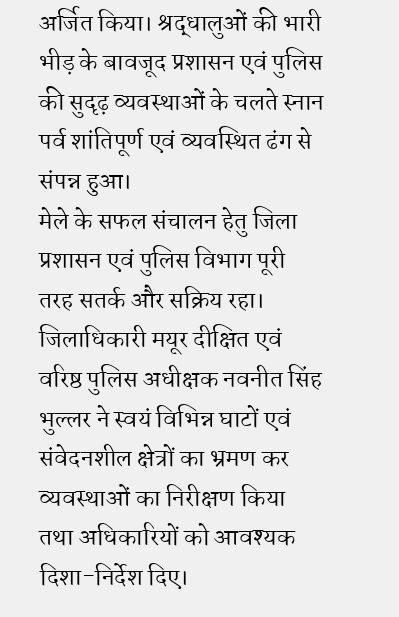अर्जित किया। श्रद्धालुओं की भारी भीड़ के बावजूद प्रशासन एवं पुलिस की सुदृढ़ व्यवस्थाओं के चलते स्नान पर्व शांतिपूर्ण एवं व्यवस्थित ढंग से संपन्न हुआ।
मेले के सफल संचालन हेतु जिला प्रशासन एवं पुलिस विभाग पूरी तरह सतर्क और सक्रिय रहा। जिलाधिकारी मयूर दीक्षित एवं वरिष्ठ पुलिस अधीक्षक नवनीत सिंह भुल्लर ने स्वयं विभिन्न घाटों एवं संवेदनशील क्षेत्रों का भ्रमण कर व्यवस्थाओं का निरीक्षण किया तथा अधिकारियों को आवश्यक दिशा-निर्देश दिए।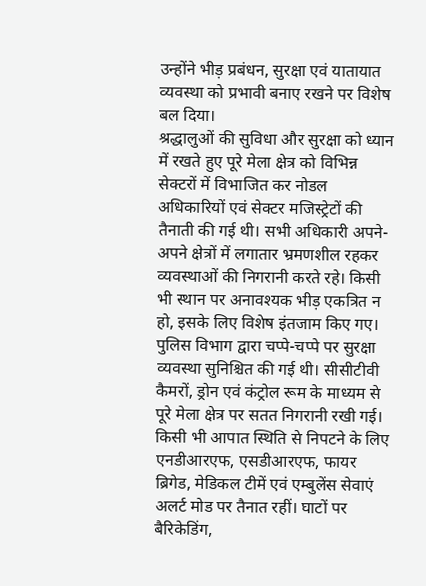उन्होंने भीड़ प्रबंधन, सुरक्षा एवं यातायात व्यवस्था को प्रभावी बनाए रखने पर विशेष बल दिया।
श्रद्धालुओं की सुविधा और सुरक्षा को ध्यान में रखते हुए पूरे मेला क्षेत्र को विभिन्न सेक्टरों में विभाजित कर नोडल अधिकारियों एवं सेक्टर मजिस्ट्रेटों की तैनाती की गई थी। सभी अधिकारी अपने-अपने क्षेत्रों में लगातार भ्रमणशील रहकर व्यवस्थाओं की निगरानी करते रहे। किसी भी स्थान पर अनावश्यक भीड़ एकत्रित न हो, इसके लिए विशेष इंतजाम किए गए।
पुलिस विभाग द्वारा चप्पे-चप्पे पर सुरक्षा व्यवस्था सुनिश्चित की गई थी। सीसीटीवी कैमरों, ड्रोन एवं कंट्रोल रूम के माध्यम से पूरे मेला क्षेत्र पर सतत निगरानी रखी गई। किसी भी आपात स्थिति से निपटने के लिए एनडीआरएफ, एसडीआरएफ, फायर ब्रिगेड, मेडिकल टीमें एवं एम्बुलेंस सेवाएं अलर्ट मोड पर तैनात रहीं। घाटों पर बैरिकेडिंग,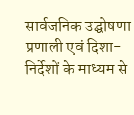सार्वजनिक उद्घोषणा प्रणाली एवं दिशा-निर्देशों के माध्यम से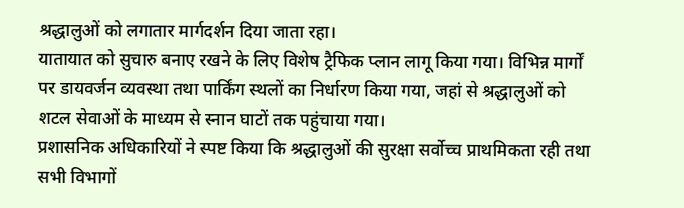श्रद्धालुओं को लगातार मार्गदर्शन दिया जाता रहा।
यातायात को सुचारु बनाए रखने के लिए विशेष ट्रैफिक प्लान लागू किया गया। विभिन्न मार्गों पर डायवर्जन व्यवस्था तथा पार्किंग स्थलों का निर्धारण किया गया, जहां से श्रद्धालुओं को शटल सेवाओं के माध्यम से स्नान घाटों तक पहुंचाया गया।
प्रशासनिक अधिकारियों ने स्पष्ट किया कि श्रद्धालुओं की सुरक्षा सर्वोच्च प्राथमिकता रही तथा सभी विभागों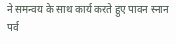ने समन्वय के साथ कार्य करते हुए पावन स्नान पर्व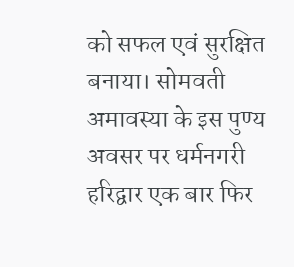को सफल एवं सुरक्षित बनाया। सोमवती अमावस्या के इस पुण्य अवसर पर धर्मनगरी हरिद्वार एक बार फिर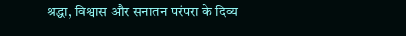श्रद्धा, विश्वास और सनातन परंपरा के दिव्य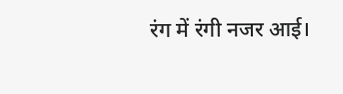रंग में रंगी नजर आई।